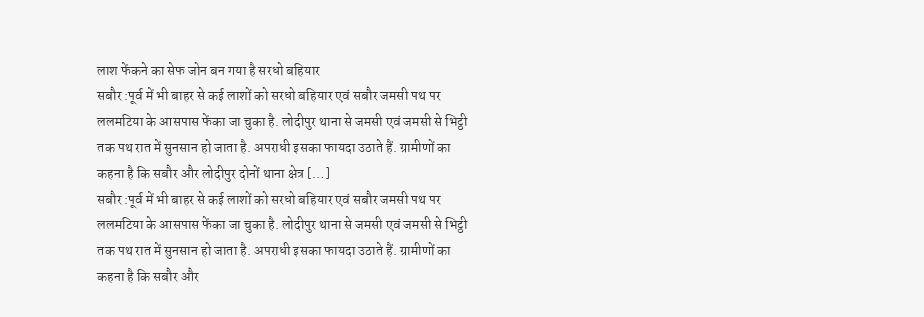लाश फेंकने का सेफ जोन बन गया है सरधो बहियार
सबौर :पूर्व में भी बाहर से कई लाशों को सरधो बहियार एवं सबौर जमसी पथ पर ललमटिया के आसपास फेंका जा चुका है. लोदीपुर थाना से जमसी एवं जमसी से भिट्ठी तक पथ रात में सुनसान हो जाता है. अपराधी इसका फायदा उठाते हैं. ग्रामीणों का कहना है कि सबौर और लोदीपुर दोनों थाना क्षेत्र […]
सबौर :पूर्व में भी बाहर से कई लाशों को सरधो बहियार एवं सबौर जमसी पथ पर ललमटिया के आसपास फेंका जा चुका है. लोदीपुर थाना से जमसी एवं जमसी से भिट्ठी तक पथ रात में सुनसान हो जाता है. अपराधी इसका फायदा उठाते हैं. ग्रामीणों का कहना है कि सबौर और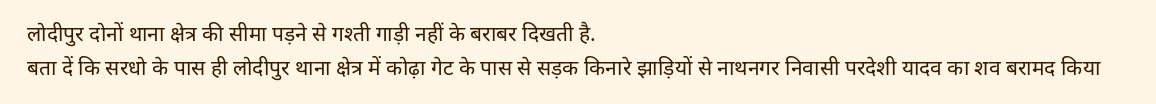लोदीपुर दोनों थाना क्षेत्र की सीमा पड़ने से गश्ती गाड़ी नहीं के बराबर दिखती है.
बता दें कि सरधो के पास ही लोदीपुर थाना क्षेत्र में कोढ़ा गेट के पास से सड़क किनारे झाड़ियों से नाथनगर निवासी परदेशी यादव का शव बरामद किया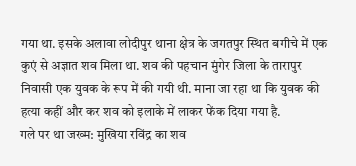गया था. इसके अलावा लोदीपुर थाना क्षेत्र के जगतपुर स्थित बगीचे में एक कुएं से अज्ञात शव मिला था. शव की पहचान मुंगेर जिला के तारापुर निवासी एक युवक के रूप में की गयी थी. माना जा रहा था कि युवक की हत्या कहीं और कर शव को इलाके में लाकर फेंक दिया गया है.
गले पर था जख्म: मुखिया रविंद्र का शव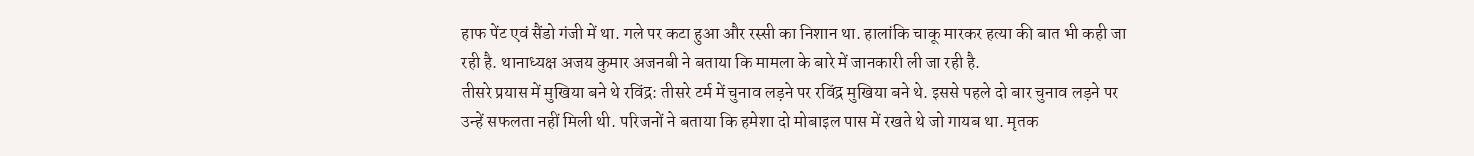हाफ पेंट एवं सैंडो गंजी में था. गले पर कटा हुआ और रस्सी का निशान था. हालांकि चाकू मारकर हत्या की बात भी कही जा रही है. थानाध्यक्ष अजय कुमार अजनबी ने बताया कि मामला के बारे में जानकारी ली जा रही है.
तीसरे प्रयास में मुखिया बने थे रविंद्र: तीसरे टर्म में चुनाव लड़ने पर रविंद्र मुखिया बने थे. इससे पहले दो बार चुनाव लड़ने पर उन्हें सफलता नहीं मिली थी. परिजनों ने बताया कि हमेशा दो मोबाइल पास में रखते थे जो गायब था. मृतक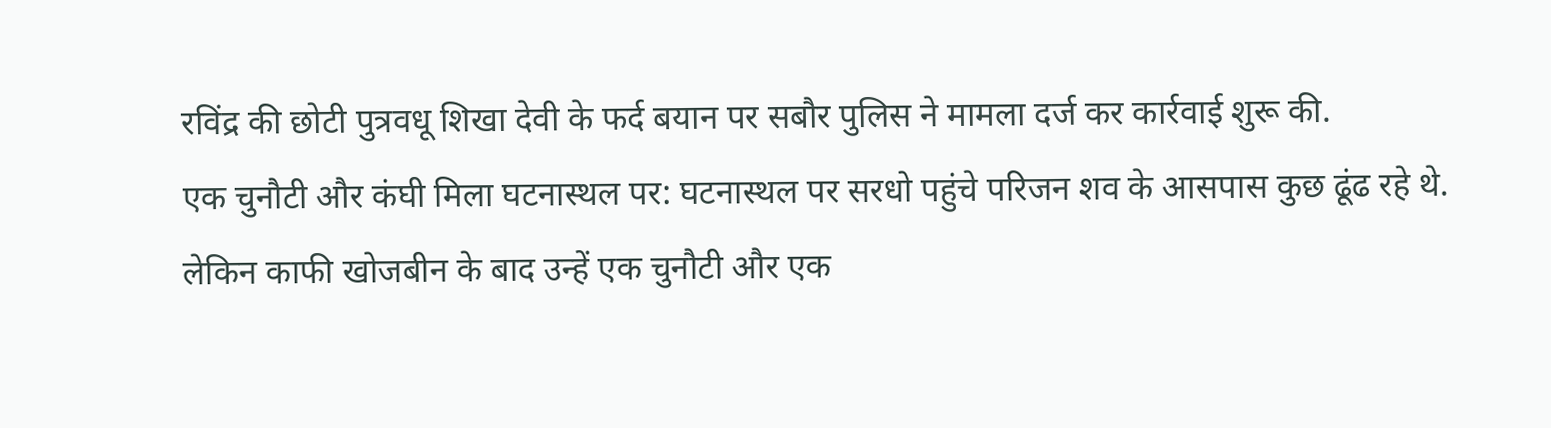रविंद्र की छोटी पुत्रवधू शिखा देवी के फर्द बयान पर सबौर पुलिस ने मामला दर्ज कर कार्रवाई शुरू की.
एक चुनौटी और कंघी मिला घटनास्थल पर: घटनास्थल पर सरधो पहुंचे परिजन शव के आसपास कुछ ढूंढ रहे थे. लेकिन काफी खोजबीन के बाद उन्हें एक चुनौटी और एक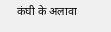कंघी के अलावा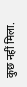कुछ नहीं मिला.